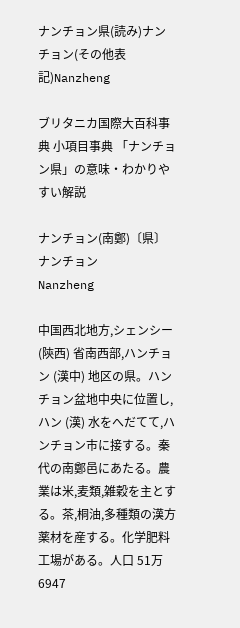ナンチョン県(読み)ナンチョン(その他表記)Nanzheng

ブリタニカ国際大百科事典 小項目事典 「ナンチョン県」の意味・わかりやすい解説

ナンチョン(南鄭)〔県〕
ナンチョン
Nanzheng

中国西北地方,シェンシー (陝西) 省南西部,ハンチョン (漢中) 地区の県。ハンチョン盆地中央に位置し,ハン (漢) 水をへだてて,ハンチョン市に接する。秦代の南鄭邑にあたる。農業は米,麦類,雑穀を主とする。茶,桐油,多種類の漢方薬材を産する。化学肥料工場がある。人口 51万 6947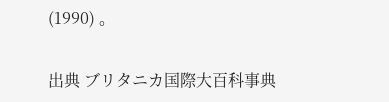(1990) 。

出典 ブリタニカ国際大百科事典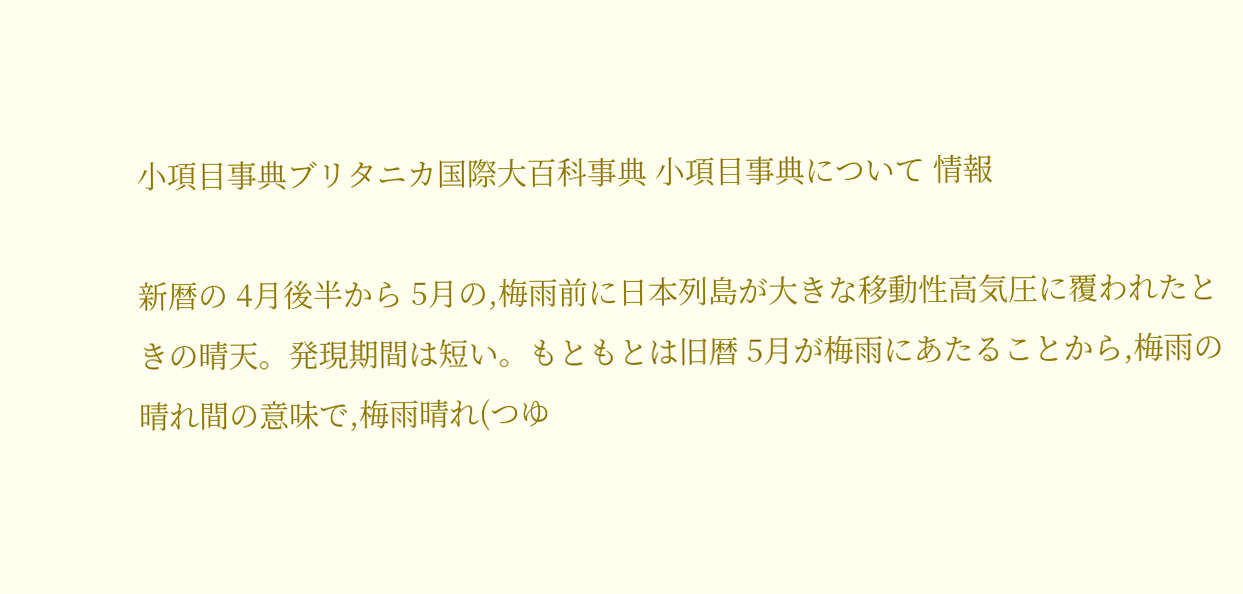小項目事典ブリタニカ国際大百科事典 小項目事典について 情報

新暦の 4月後半から 5月の,梅雨前に日本列島が大きな移動性高気圧に覆われたときの晴天。発現期間は短い。もともとは旧暦 5月が梅雨にあたることから,梅雨の晴れ間の意味で,梅雨晴れ(つゆ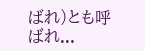ばれ)とも呼ばれ...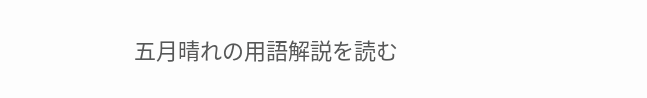五月晴れの用語解説を読む